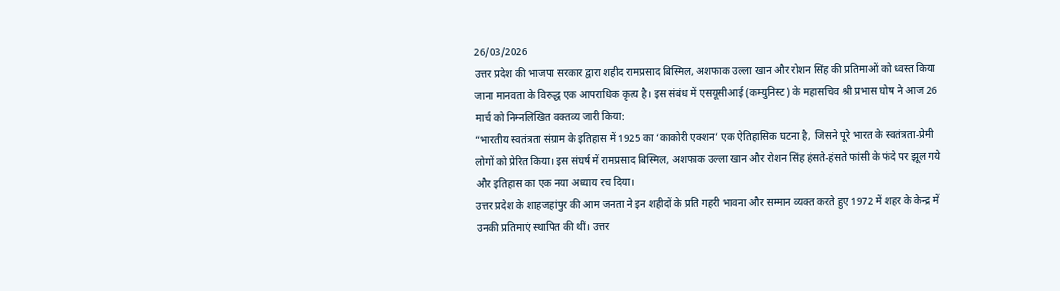26/03/2026
उत्तर प्रदेश की भाजपा सरकार द्वारा शहीद रामप्रसाद बिस्मिल, अशफाक उल्ला खान और रोशन सिंह की प्रतिमाओं को ध्वस्त किया जाना मानवता के विरुद्ध एक आपराधिक कृत्य है। इस संबंध में एसयूसीआई (कम्युनिस्ट) के महासचिव श्री प्रभास घोष ने आज 26 मार्च को निम्नलिखित वक्तव्य जारी किया:
“भारतीय स्वतंत्रता संग्राम के इतिहास में 1925 का ‘काकोरी एक्शन’ एक ऐतिहासिक घटना है, जिसने पूरे भारत के स्वतंत्रता-प्रेमी लोगों को प्रेरित किया। इस संघर्ष में रामप्रसाद बिस्मिल, अशफाक उल्ला खान और रोशन सिंह हंसते-हंसते फांसी के फंदे पर झूल गये और इतिहास का एक नया अध्याय रच दिया।
उत्तर प्रदेश के शाहजहांपुर की आम जनता ने इन शहीदों के प्रति गहरी भावना और सम्मान व्यक्त करते हुए 1972 में शहर के केन्द्र में उनकी प्रतिमाएं स्थापित की थीं। उत्तर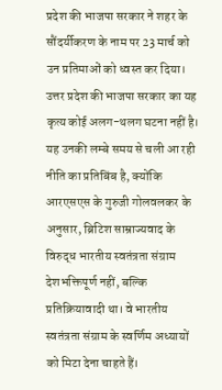प्रदेश की भाजपा सरकार ने शहर के सौंदर्यीकरण के नाम पर 23 मार्च को उन प्रतिमाओं को ध्वस्त कर दिया।
उत्तर प्रदेश की भाजपा सरकार का यह कृत्य कोई अलग-थलग घटना नहीं है। यह उनकी लम्बे समय से चली आ रही नीति का प्रतिबिंब है, क्योंकि आरएसएस के गुरुजी गोलवलकर के अनुसार, ब्रिटिश साम्राज्यवाद के विरुद्ध भारतीय स्वतंत्रता संग्राम देशभक्तिपूर्ण नहीं, बल्कि प्रतिक्रियावादी था। वे भारतीय स्वतंत्रता संग्राम के स्वर्णिम अध्यायों को मिटा देना चाहते हैं।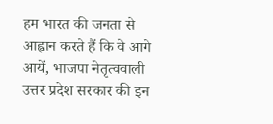हम भारत की जनता से आह्वान करते हैं कि वे आगे आयें, भाजपा नेतृत्ववाली उत्तर प्रदेश सरकार की इन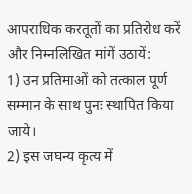आपराधिक करतूतों का प्रतिरोध करें और निम्नलिखित मांगें उठायें:
1) उन प्रतिमाओं को तत्काल पूर्ण सम्मान के साथ पुनः स्थापित किया जाये।
2) इस जघन्य कृत्य में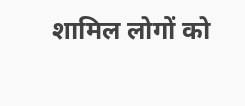शामिल लोगों को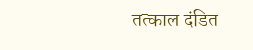तत्काल दंडित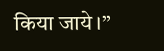किया जाये।”